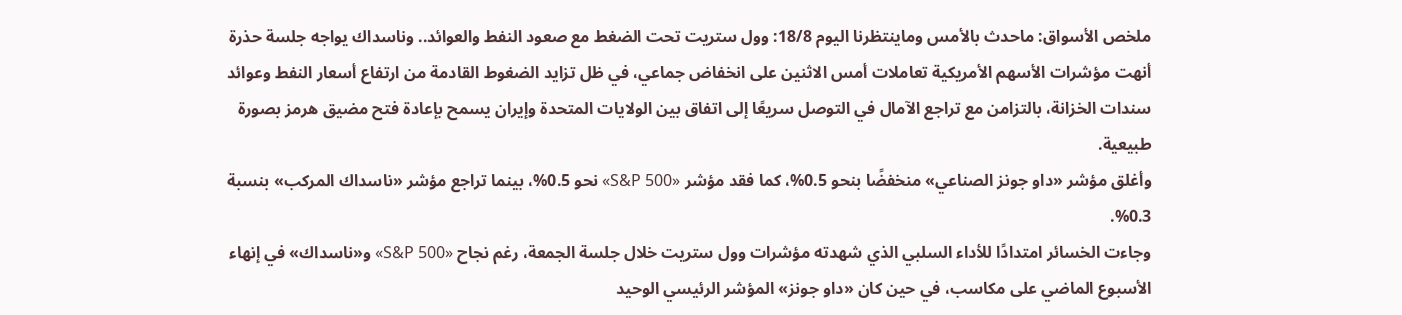ملخص الأسواق: ماحدث بالأمس وماينتظرنا اليوم 18/8: وول ستريت تحت الضغط مع صعود النفط والعوائد.. وناسداك يواجه جلسة حذرة
أنهت مؤشرات الأسهم الأمريكية تعاملات أمس الاثنين على انخفاض جماعي، في ظل تزايد الضغوط القادمة من ارتفاع أسعار النفط وعوائد سندات الخزانة، بالتزامن مع تراجع الآمال في التوصل سريعًا إلى اتفاق بين الولايات المتحدة وإيران يسمح بإعادة فتح مضيق هرمز بصورة طبيعية.
وأغلق مؤشر «داو جونز الصناعي» منخفضًا بنحو 0.5%، كما فقد مؤشر «S&P 500» نحو 0.5%، بينما تراجع مؤشر «ناسداك المركب» بنسبة 0.3%.
وجاءت الخسائر امتدادًا للأداء السلبي الذي شهدته مؤشرات وول ستريت خلال جلسة الجمعة، رغم نجاح «S&P 500» و«ناسداك» في إنهاء الأسبوع الماضي على مكاسب، في حين كان «داو جونز» المؤشر الرئيسي الوحيد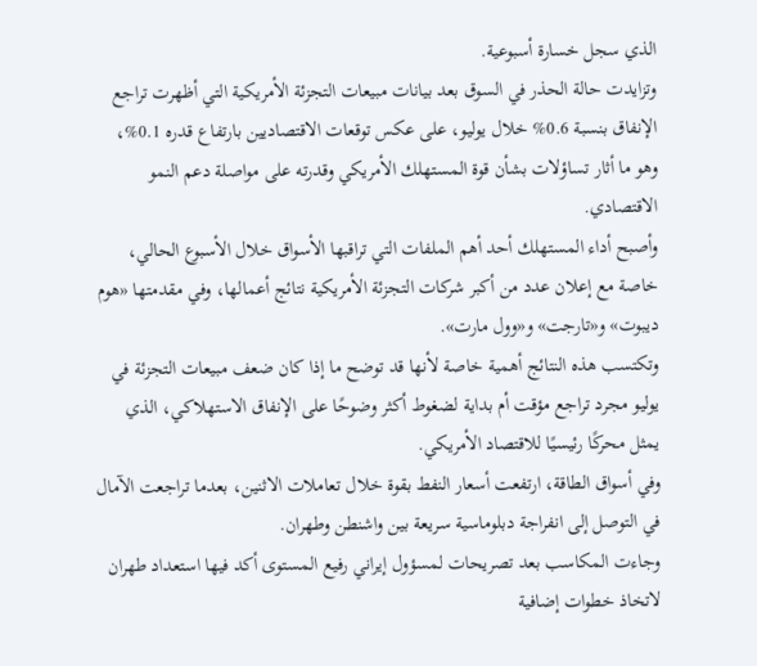الذي سجل خسارة أسبوعية.
وتزايدت حالة الحذر في السوق بعد بيانات مبيعات التجزئة الأمريكية التي أظهرت تراجع الإنفاق بنسبة 0.6% خلال يوليو، على عكس توقعات الاقتصاديين بارتفاع قدره 0.1%، وهو ما أثار تساؤلات بشأن قوة المستهلك الأمريكي وقدرته على مواصلة دعم النمو الاقتصادي.
وأصبح أداء المستهلك أحد أهم الملفات التي تراقبها الأسواق خلال الأسبوع الحالي، خاصة مع إعلان عدد من أكبر شركات التجزئة الأمريكية نتائج أعمالها، وفي مقدمتها «هوم ديبوت» و«تارجت» و«وول مارت».
وتكتسب هذه النتائج أهمية خاصة لأنها قد توضح ما إذا كان ضعف مبيعات التجزئة في يوليو مجرد تراجع مؤقت أم بداية لضغوط أكثر وضوحًا على الإنفاق الاستهلاكي، الذي يمثل محركًا رئيسيًا للاقتصاد الأمريكي.
وفي أسواق الطاقة، ارتفعت أسعار النفط بقوة خلال تعاملات الاثنين، بعدما تراجعت الآمال في التوصل إلى انفراجة دبلوماسية سريعة بين واشنطن وطهران.
وجاءت المكاسب بعد تصريحات لمسؤول إيراني رفيع المستوى أكد فيها استعداد طهران لاتخاذ خطوات إضافية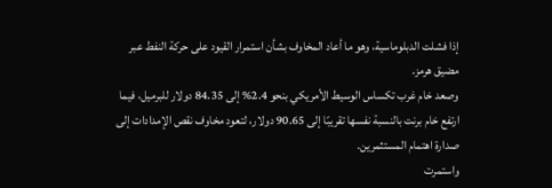إذا فشلت الدبلوماسية، وهو ما أعاد المخاوف بشأن استمرار القيود على حركة النفط عبر مضيق هرمز.
وصعد خام غرب تكساس الوسيط الأمريكي بنحو 2.4% إلى 84.35 دولار للبرميل، فيما ارتفع خام برنت بالنسبة نفسها تقريبًا إلى 90.65 دولار، لتعود مخاوف نقص الإمدادات إلى صدارة اهتمام المستثمرين.
واستمرت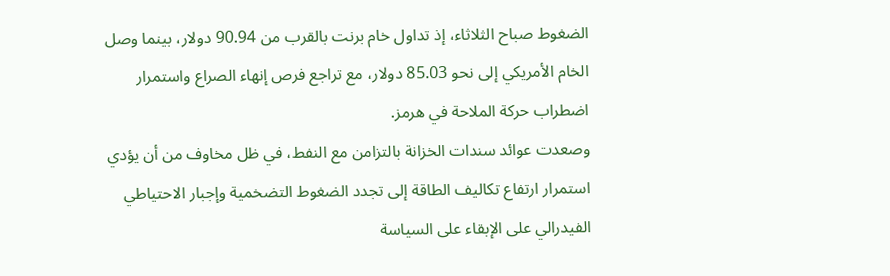الضغوط صباح الثلاثاء، إذ تداول خام برنت بالقرب من 90.94 دولار، بينما وصل الخام الأمريكي إلى نحو 85.03 دولار، مع تراجع فرص إنهاء الصراع واستمرار اضطراب حركة الملاحة في هرمز.
وصعدت عوائد سندات الخزانة بالتزامن مع النفط، في ظل مخاوف من أن يؤدي استمرار ارتفاع تكاليف الطاقة إلى تجدد الضغوط التضخمية وإجبار الاحتياطي الفيدرالي على الإبقاء على السياسة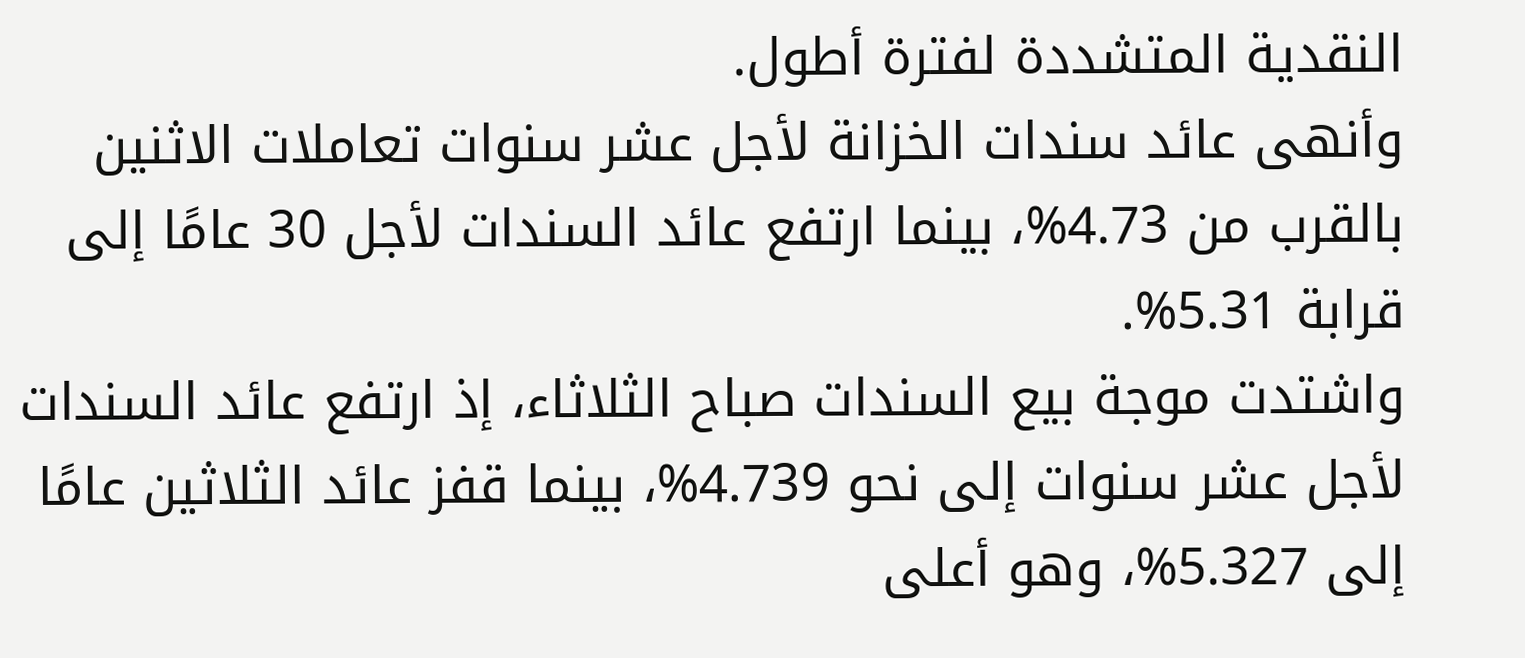النقدية المتشددة لفترة أطول.
وأنهى عائد سندات الخزانة لأجل عشر سنوات تعاملات الاثنين بالقرب من 4.73%، بينما ارتفع عائد السندات لأجل 30 عامًا إلى قرابة 5.31%.
واشتدت موجة بيع السندات صباح الثلاثاء، إذ ارتفع عائد السندات لأجل عشر سنوات إلى نحو 4.739%، بينما قفز عائد الثلاثين عامًا إلى 5.327%، وهو أعلى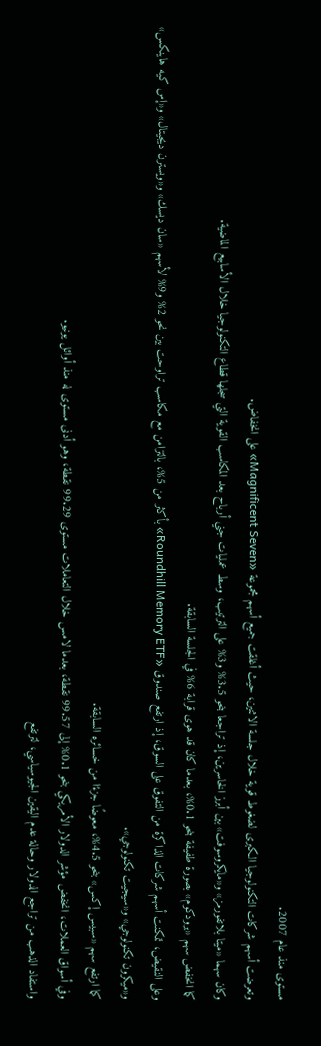مستوى منذ عام 2007.
وتعرضت أسهم شركات التكنولوجيا الكبرى لضغوط قوية خلال جلسة الاثنين، حيث أغلقت جميع أسهم مجموعة «Magnificent Seven» على انخفاض.
وكان سهما «ميتا بلاتفورمز» و«مايكروسوفت» بين أبرز الخاسرين، إذ تراجعا بنحو 3.5% و3% على الترتيب، وسط عمليات جني أرباح بعد المكاسب القوية التي سجلها قطاع التكنولوجيا خلال الأسابيع الماضية.
كما انخفض سهم «برودكوم» بصورة طفيفة بنحو 0.1%، بعدما كان قد هوى قرابة 6% في الجلسة السابقة.
وعلى النقيض، تمكنت أسهم شركات الذاكرة من التفوق على السوق، إذ ارتفع صندوق «Roundhill Memory ETF» بأكثر من 5%، بالتزامن مع مكاسب تراوحت بين نحو 2% و9% لأسهم «سان ديسك» و«ويسترن ديجيتال» و«إس كيه هاينكس» و«ميكرون تكنولوجي» و«سيجيت تكنولوجي».
كما ارتفع سهم «سبيس إكس» بنحو 4.5%، معوضًا جزءًا من خسائره السابقة.
وفي أسواق العملات، انخفض مؤشر الدولار الأمريكي بنحو 0.1% إلى 99.57 نقطة، بعدما لامس خلال التعاملات مستوى 99.29 نقطة، وهو أدنى مستوى له منذ أوائل يونيو.
واستفاد الذهب من تراجع الدولار وحالة عدم اليقين الجيوسياسي، لترتفع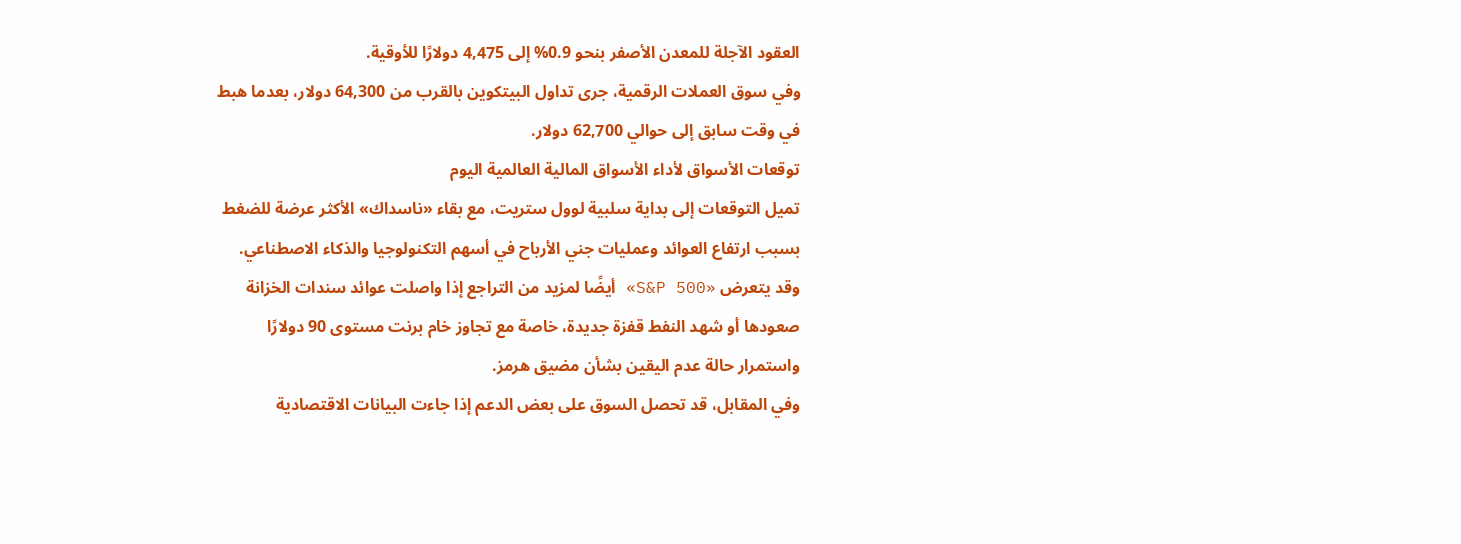العقود الآجلة للمعدن الأصفر بنحو 0.9% إلى 4,475 دولارًا للأوقية.
وفي سوق العملات الرقمية، جرى تداول البيتكوين بالقرب من 64,300 دولار، بعدما هبط في وقت سابق إلى حوالي 62,700 دولار.
توقعات الأسواق لأداء الأسواق المالية العالمية اليوم
تميل التوقعات إلى بداية سلبية لوول ستريت، مع بقاء «ناسداك» الأكثر عرضة للضغط بسبب ارتفاع العوائد وعمليات جني الأرباح في أسهم التكنولوجيا والذكاء الاصطناعي.
وقد يتعرض «S&P 500» أيضًا لمزيد من التراجع إذا واصلت عوائد سندات الخزانة صعودها أو شهد النفط قفزة جديدة، خاصة مع تجاوز خام برنت مستوى 90 دولارًا واستمرار حالة عدم اليقين بشأن مضيق هرمز.
وفي المقابل، قد تحصل السوق على بعض الدعم إذا جاءت البيانات الاقتصادية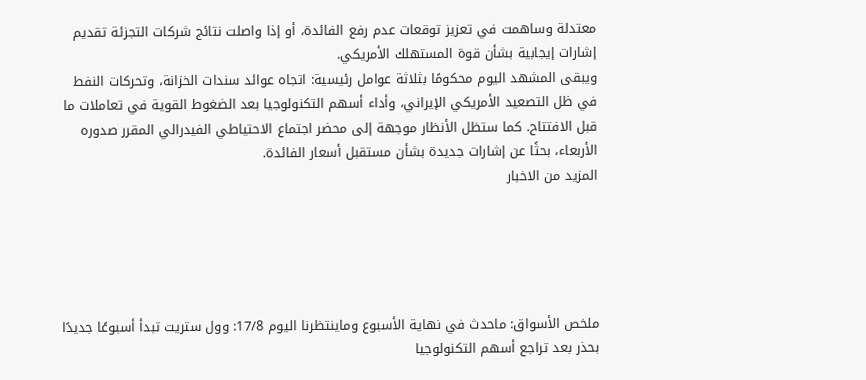معتدلة وساهمت في تعزيز توقعات عدم رفع الفائدة، أو إذا واصلت نتائج شركات التجزئة تقديم إشارات إيجابية بشأن قوة المستهلك الأمريكي.
ويبقى المشهد اليوم محكومًا بثلاثة عوامل رئيسية: اتجاه عوائد سندات الخزانة، وتحركات النفط في ظل التصعيد الأمريكي الإيراني، وأداء أسهم التكنولوجيا بعد الضغوط القوية في تعاملات ما قبل الافتتاح. كما ستظل الأنظار موجهة إلى محضر اجتماع الاحتياطي الفيدرالي المقرر صدوره الأربعاء، بحثًا عن إشارات جديدة بشأن مستقبل أسعار الفائدة.
المزيد من الاخبار





ملخص الأسواق: ماحدث في نهاية الأسبوع وماينتظرنا اليوم 17/8: وول ستريت تبدأ أسبوعًا جديدًا بحذر بعد تراجع أسهم التكنولوجيا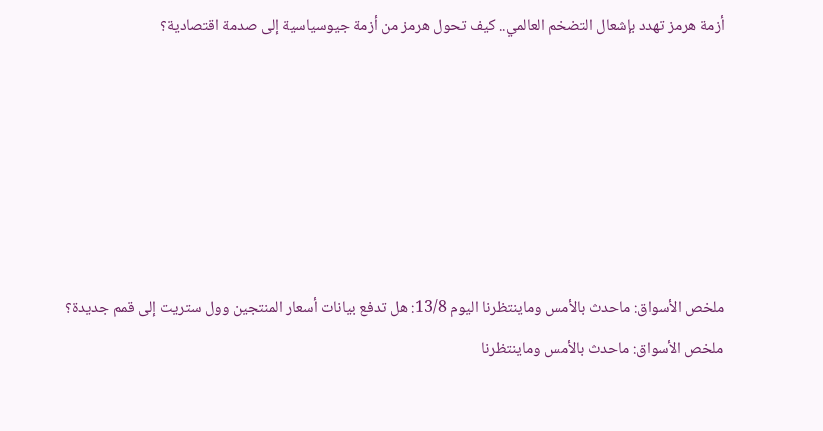أزمة هرمز تهدد بإشعال التضخم العالمي.. كيف تحول هرمز من أزمة جيوسياسية إلى صدمة اقتصادية؟






ملخص الأسواق: ماحدث بالأمس وماينتظرنا اليوم 13/8: هل تدفع بيانات أسعار المنتجين وول ستريت إلى قمم جديدة؟
ملخص الأسواق: ماحدث بالأمس وماينتظرنا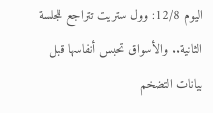اليوم 12/8: وول ستريت تتراجع للجلسة الثانية.. والأسواق تحبس أنفاسها قبل بيانات التضخم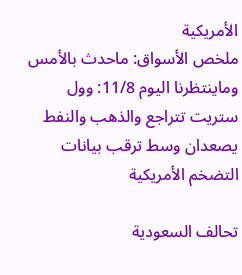الأمريكية
ملخص الأسواق: ماحدث بالأمس وماينتظرنا اليوم 11/8: وول ستريت تتراجع والذهب والنفط يصعدان وسط ترقب بيانات التضخم الأمريكية

تحالف السعودية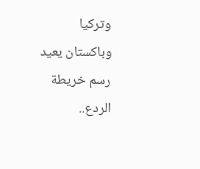وتركيا وباكستان يعيد رسم خريطة الردع..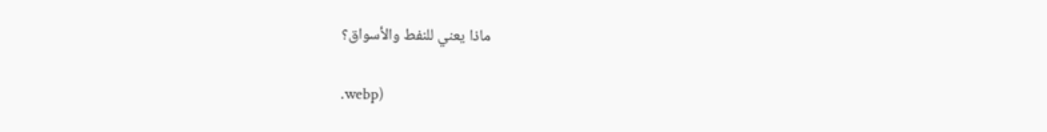ماذا يعني للنفط والأسواق؟

.webp)